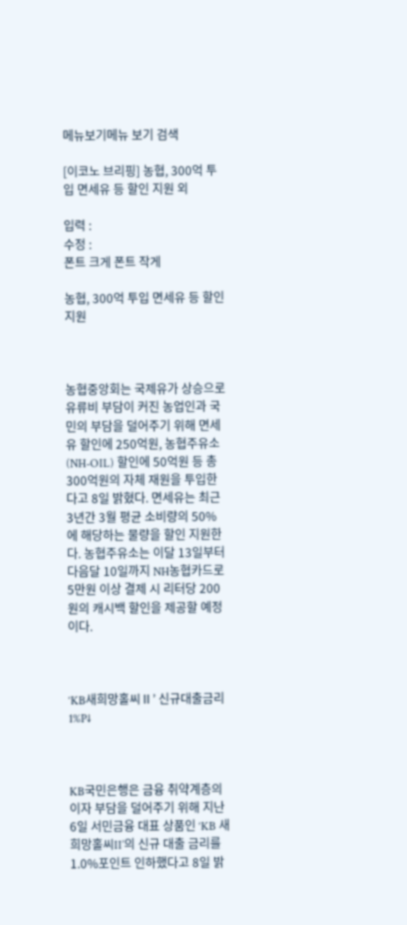메뉴보기메뉴 보기 검색

[이코노 브리핑] 농협, 300억 투입 면세유 등 할인 지원 외

입력 :
수정 :
폰트 크게 폰트 작게

농협, 300억 투입 면세유 등 할인 지원



농협중앙회는 국제유가 상승으로 유류비 부담이 커진 농업인과 국민의 부담을 덜어주기 위해 면세유 할인에 250억원, 농협주유소(NH-OIL) 할인에 50억원 등 총 300억원의 자체 재원을 투입한다고 8일 밝혔다. 면세유는 최근 3년간 3월 평균 소비량의 50%에 해당하는 물량을 할인 지원한다. 농협주유소는 이달 13일부터 다음달 10일까지 NH농협카드로 5만원 이상 결제 시 리터당 200원의 캐시백 할인을 제공할 예정이다.



‘KB새희망홀씨Ⅱ’ 신규대출금리 1%P↓



KB국민은행은 금융 취약계층의 이자 부담을 덜어주기 위해 지난 6일 서민금융 대표 상품인 ‘KB 새희망홀씨II’의 신규 대출 금리를 1.0%포인트 인하했다고 8일 밝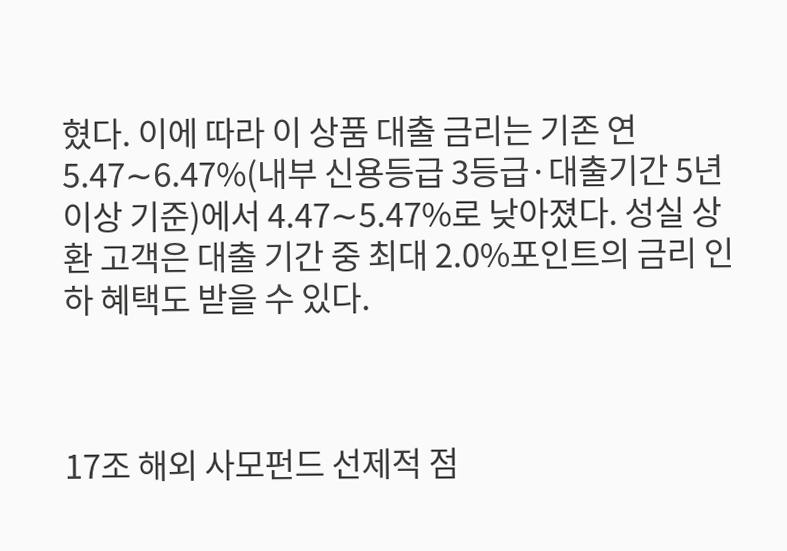혔다. 이에 따라 이 상품 대출 금리는 기존 연 5.47∼6.47%(내부 신용등급 3등급·대출기간 5년 이상 기준)에서 4.47∼5.47%로 낮아졌다. 성실 상환 고객은 대출 기간 중 최대 2.0%포인트의 금리 인하 혜택도 받을 수 있다.



17조 해외 사모펀드 선제적 점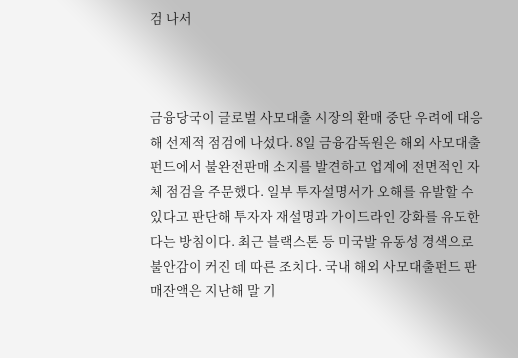검 나서



금융당국이 글로벌 사모대출 시장의 환매 중단 우려에 대응해 선제적 점검에 나섰다. 8일 금융감독원은 해외 사모대출펀드에서 불완전판매 소지를 발견하고 업계에 전면적인 자체 점검을 주문했다. 일부 투자설명서가 오해를 유발할 수 있다고 판단해 투자자 재설명과 가이드라인 강화를 유도한다는 방침이다. 최근 블랙스톤 등 미국발 유동성 경색으로 불안감이 커진 데 따른 조치다. 국내 해외 사모대출펀드 판매잔액은 지난해 말 기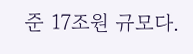준 17조원 규모다.